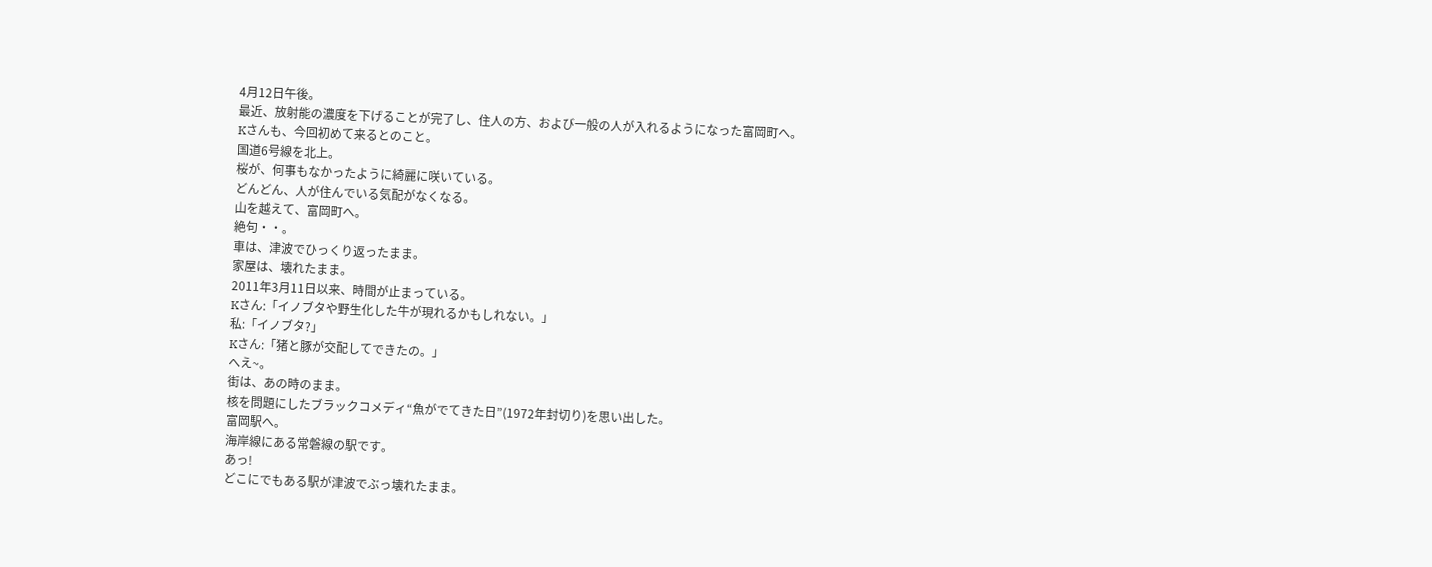4月12日午後。
最近、放射能の濃度を下げることが完了し、住人の方、および一般の人が入れるようになった富岡町へ。
Kさんも、今回初めて来るとのこと。
国道6号線を北上。
桜が、何事もなかったように綺麗に咲いている。
どんどん、人が住んでいる気配がなくなる。
山を越えて、富岡町へ。
絶句・・。
車は、津波でひっくり返ったまま。
家屋は、壊れたまま。
2011年3月11日以来、時間が止まっている。
Kさん:「イノブタや野生化した牛が現れるかもしれない。」
私:「イノブタ?」
Kさん:「猪と豚が交配してできたの。」
へえ~。
街は、あの時のまま。
核を問題にしたブラックコメディ“魚がでてきた日”(1972年封切り)を思い出した。
富岡駅へ。
海岸線にある常磐線の駅です。
あっ!
どこにでもある駅が津波でぶっ壊れたまま。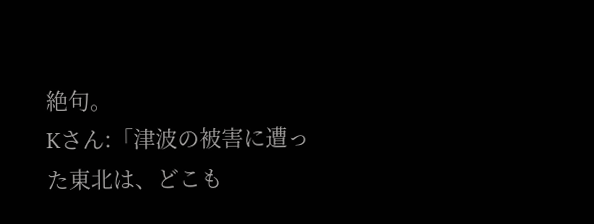絶句。
Kさん:「津波の被害に遭った東北は、どこも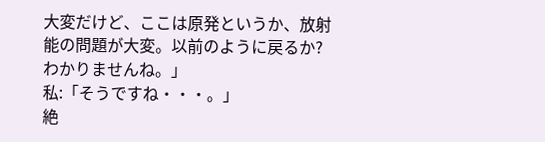大変だけど、ここは原発というか、放射能の問題が大変。以前のように戻るか?わかりませんね。」
私:「そうですね・・・。」
絶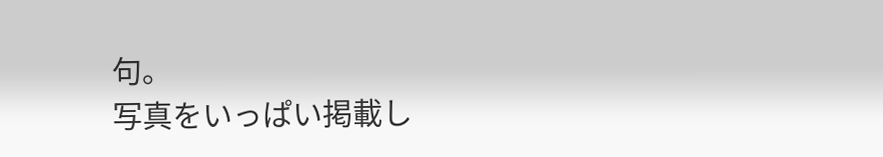句。
写真をいっぱい掲載し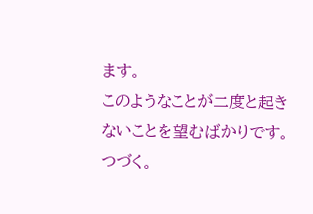ます。
このようなことが二度と起きないことを望むばかりです。
つづく。